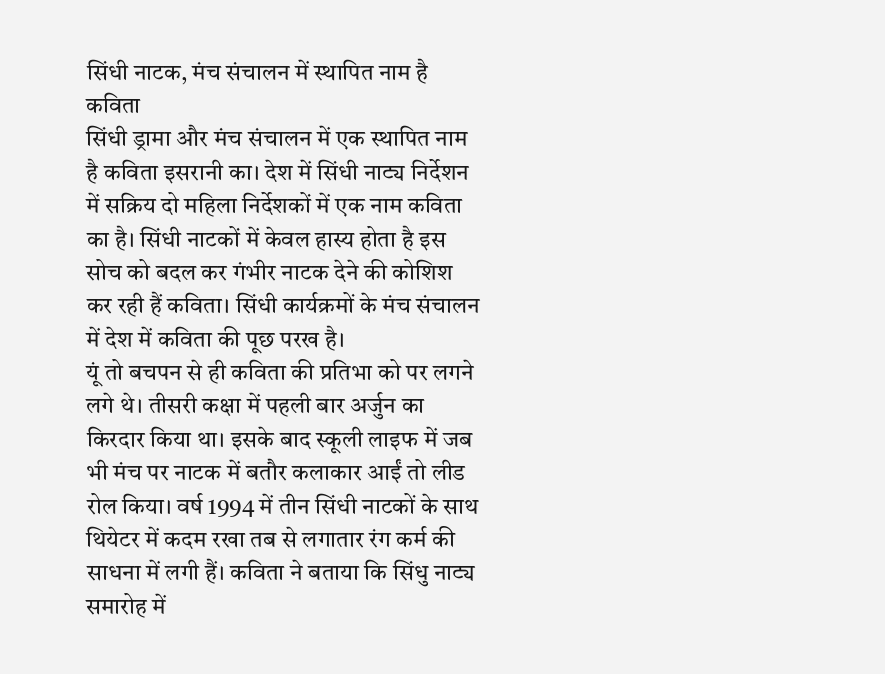सिंधी नाटक, मंच संचालन में स्थापित नाम है कविता
सिंधी ड्रामा और मंच संचालन में एक स्थापित नाम है कविता इसरानी का। देश में सिंधी नाट्य निर्देशन में सक्रिय दो महिला निर्देशकों में एक नाम कविता का है। सिंधी नाटकों में केवल हास्य होता है इस सोच को बदल कर गंभीर नाटक देने की कोशिश कर रही हैं कविता। सिंधी कार्यक्रमों के मंच संचालन में देश में कविता की पूछ परख है।
यूं तो बचपन से ही कविता की प्रतिभा को पर लगने लगे थे। तीसरी कक्षा में पहली बार अर्जुन का किरदार किया था। इसके बाद स्कूली लाइफ में जब भी मंच पर नाटक में बतौर कलाकार आईं तो लीड रोल किया। वर्ष 1994 में तीन सिंधी नाटकों के साथ थियेटर में कदम रखा तब से लगातार रंग कर्म की साधना में लगी हैं। कविता ने बताया कि सिंधु नाट्य समारोह में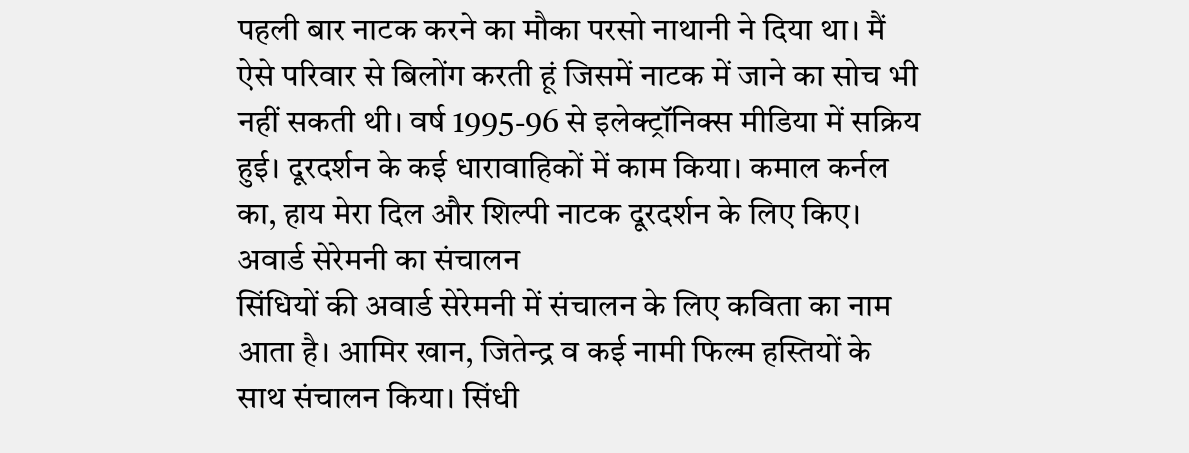पहली बार नाटक करने का मौका परसो नाथानी ने दिया था। मैं ऐसे परिवार से बिलोंग करती हूं जिसमें नाटक में जाने का सोच भी नहीं सकती थी। वर्ष 1995-96 से इलेक्ट्रॉनिक्स मीडिया में सक्रिय हुई। दूरदर्शन के कई धारावाहिकों में काम किया। कमाल कर्नल का, हाय मेरा दिल और शिल्पी नाटक दूरदर्शन के लिए किए।
अवार्ड सेरेमनी का संचालन
सिंधियों की अवार्ड सेरेमनी में संचालन के लिए कविता का नाम आता है। आमिर खान, जितेन्द्र व कई नामी फिल्म हस्तियों के साथ संचालन किया। सिंधी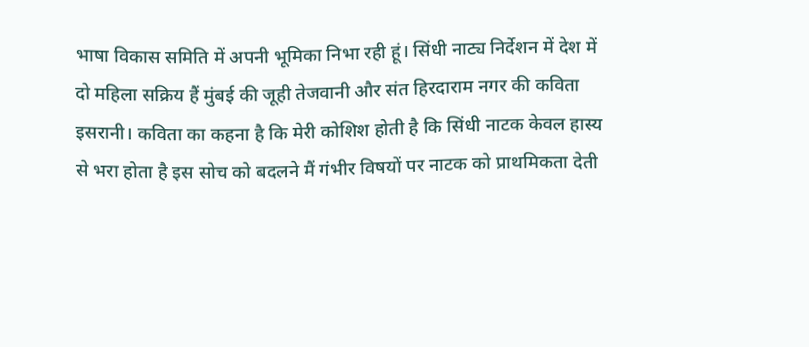भाषा विकास समिति में अपनी भूमिका निभा रही हूं। सिंधी नाट्य निर्देशन में देश में दो महिला सक्रिय हैं मुंबई की जूही तेजवानी और संत हिरदाराम नगर की कविता इसरानी। कविता का कहना है कि मेरी कोशिश होती है कि सिंधी नाटक केवल हास्य से भरा होता है इस सोच को बदलने मैं गंभीर विषयों पर नाटक को प्राथमिकता देती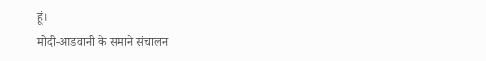हूं।
मोदी-आडवानी के समाने संचालन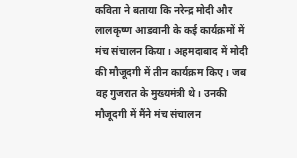कविता ने बताया कि नरेन्द्र मोदी और लालकृष्ण आडवानी के कई कार्यक्रमों में मंच संचालन किया। अहमदाबाद में मोदी की मौजूदगी में तीन कार्यक्रम किए। जब वह गुजरात के मुख्यमंत्री थे। उनकी मौजूदगी में मैंने मंच संचालन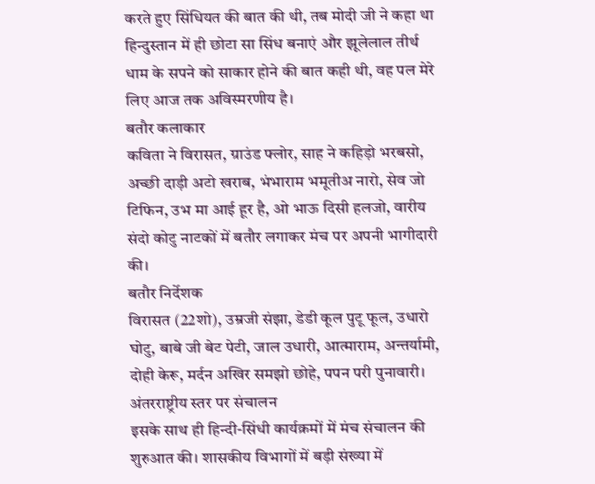करते हुए सिंधियत की बात की थी, तब मोदी जी ने कहा था हिन्दुस्तान में ही छोटा सा सिंध बनाएं और झूलेलाल तीर्थ धाम के सपने को साकार होने की बात कही थी, वह पल मेरे लिए आज तक अविस्मरणीय है।
बतौर कलाकार
कविता ने विरासत, ग्राउंड फ्लोर, साह ने कहिड़ो भरबसो, अच्छी दाड़ी अटो खराब, भंभाराम भमूतीअ नारो, सेव जो टिफिन, उभ मा आई हूर है, ओ भाऊ दिसी हलजो, वारीय संदो कोटु नाटकों में बतौर लगाकर मंच पर अपनी भागीदारी की।
बतौर निर्देशक
विरासत (22शो), उम्रजी संझा, डेडी कूल पुटू फूल, उधारो घोटु, बाबे जी बेट पेटी, जाल उधारी, आत्माराम, अन्तर्यामी, दोही केरू, मर्दन अखिर समझो छोहे, पपन परी पुनावारी।
अंतरराष्ट्रीय स्तर पर संचालन
इसके साथ ही हिन्दी-सिंधी कार्यक्रमों में मंच संचालन की शुरुआत की। शासकीय विभागों में बड़ी संख्या में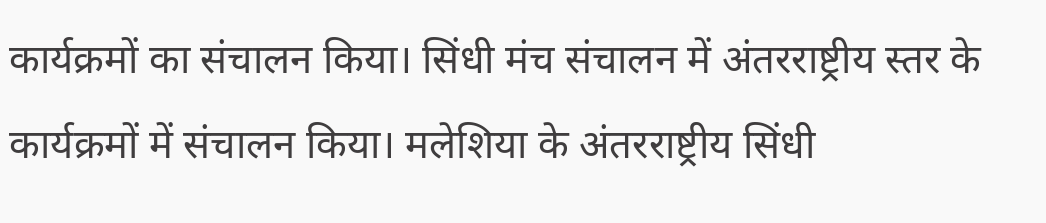कार्यक्रमों का संचालन किया। सिंधी मंच संचालन में अंतरराष्ट्रीय स्तर के कार्यक्रमों में संचालन किया। मलेशिया के अंतरराष्ट्रीय सिंधी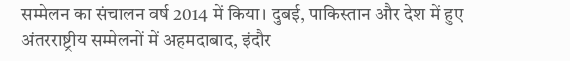सम्मेलन का संचालन वर्ष 2014 में किया। दुबई, पाकिस्तान और देश में हुए अंतरराष्ट्रीय सम्मेलनों में अहमदाबाद, इंदौर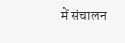में संचालन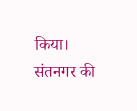किया।
संतनगर की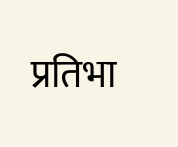प्रतिभा